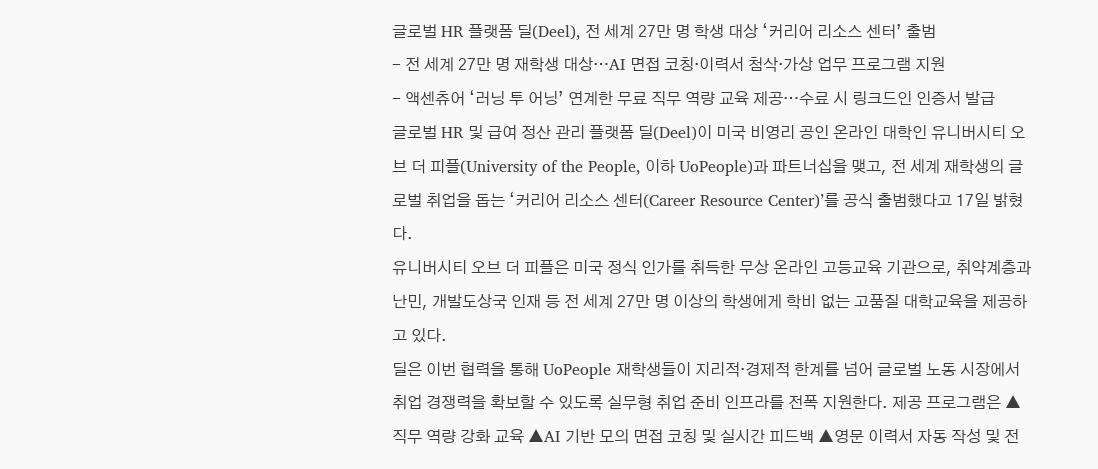글로벌 HR 플랫폼 딜(Deel), 전 세계 27만 명 학생 대상 ‘커리어 리소스 센터’ 출범
- 전 세계 27만 명 재학생 대상…AI 면접 코칭·이력서 첨삭·가상 업무 프로그램 지원
- 액센츄어 ‘러닝 투 어닝’ 연계한 무료 직무 역량 교육 제공…수료 시 링크드인 인증서 발급
글로벌 HR 및 급여 정산 관리 플랫폼 딜(Deel)이 미국 비영리 공인 온라인 대학인 유니버시티 오브 더 피플(University of the People, 이하 UoPeople)과 파트너십을 맺고, 전 세계 재학생의 글로벌 취업을 돕는 ‘커리어 리소스 센터(Career Resource Center)’를 공식 출범했다고 17일 밝혔다.
유니버시티 오브 더 피플은 미국 정식 인가를 취득한 무상 온라인 고등교육 기관으로, 취약계층과 난민, 개발도상국 인재 등 전 세계 27만 명 이상의 학생에게 학비 없는 고품질 대학교육을 제공하고 있다.
딜은 이번 협력을 통해 UoPeople 재학생들이 지리적·경제적 한계를 넘어 글로벌 노동 시장에서 취업 경쟁력을 확보할 수 있도록 실무형 취업 준비 인프라를 전폭 지원한다. 제공 프로그램은 ▲직무 역량 강화 교육 ▲AI 기반 모의 면접 코칭 및 실시간 피드백 ▲영문 이력서 자동 작성 및 전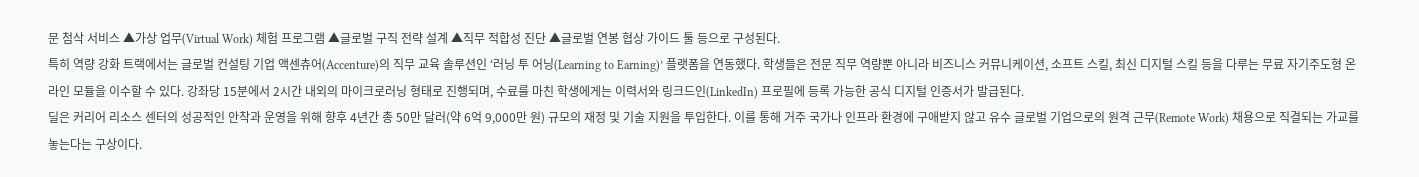문 첨삭 서비스 ▲가상 업무(Virtual Work) 체험 프로그램 ▲글로벌 구직 전략 설계 ▲직무 적합성 진단 ▲글로벌 연봉 협상 가이드 툴 등으로 구성된다.
특히 역량 강화 트랙에서는 글로벌 컨설팅 기업 액센츄어(Accenture)의 직무 교육 솔루션인 ‘러닝 투 어닝(Learning to Earning)’ 플랫폼을 연동했다. 학생들은 전문 직무 역량뿐 아니라 비즈니스 커뮤니케이션, 소프트 스킬, 최신 디지털 스킬 등을 다루는 무료 자기주도형 온라인 모듈을 이수할 수 있다. 강좌당 15분에서 2시간 내외의 마이크로러닝 형태로 진행되며, 수료를 마친 학생에게는 이력서와 링크드인(LinkedIn) 프로필에 등록 가능한 공식 디지털 인증서가 발급된다.
딜은 커리어 리소스 센터의 성공적인 안착과 운영을 위해 향후 4년간 총 50만 달러(약 6억 9,000만 원) 규모의 재정 및 기술 지원을 투입한다. 이를 통해 거주 국가나 인프라 환경에 구애받지 않고 유수 글로벌 기업으로의 원격 근무(Remote Work) 채용으로 직결되는 가교를 놓는다는 구상이다.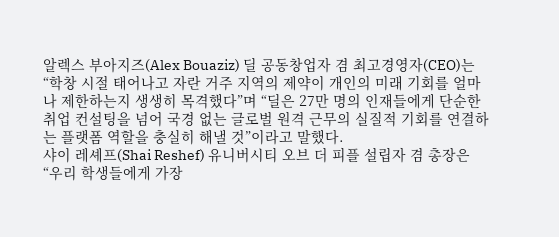알렉스 부아지즈(Alex Bouaziz) 딜 공동창업자 겸 최고경영자(CEO)는 “학창 시절 태어나고 자란 거주 지역의 제약이 개인의 미래 기회를 얼마나 제한하는지 생생히 목격했다”며 “딜은 27만 명의 인재들에게 단순한 취업 컨설팅을 넘어 국경 없는 글로벌 원격 근무의 실질적 기회를 연결하는 플랫폼 역할을 충실히 해낼 것”이라고 말했다.
샤이 레셰프(Shai Reshef) 유니버시티 오브 더 피플 설립자 겸 총장은 “우리 학생들에게 가장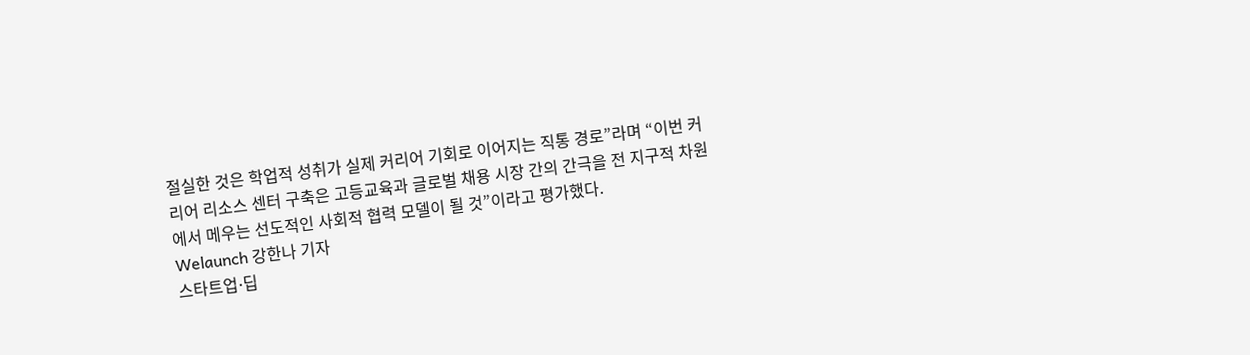절실한 것은 학업적 성취가 실제 커리어 기회로 이어지는 직통 경로”라며 “이번 커리어 리소스 센터 구축은 고등교육과 글로벌 채용 시장 간의 간극을 전 지구적 차원에서 메우는 선도적인 사회적 협력 모델이 될 것”이라고 평가했다.
Welaunch 강한나 기자
스타트업∙딥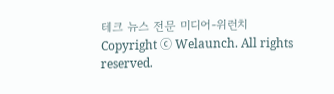테크 뉴스 전문 미디어-위런치
Copyright ⓒ Welaunch. All rights reserved.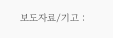보도자료/기고 :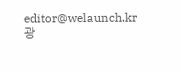editor@welaunch.kr
광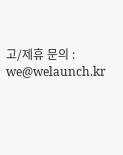고/제휴 문의 : we@welaunch.kr